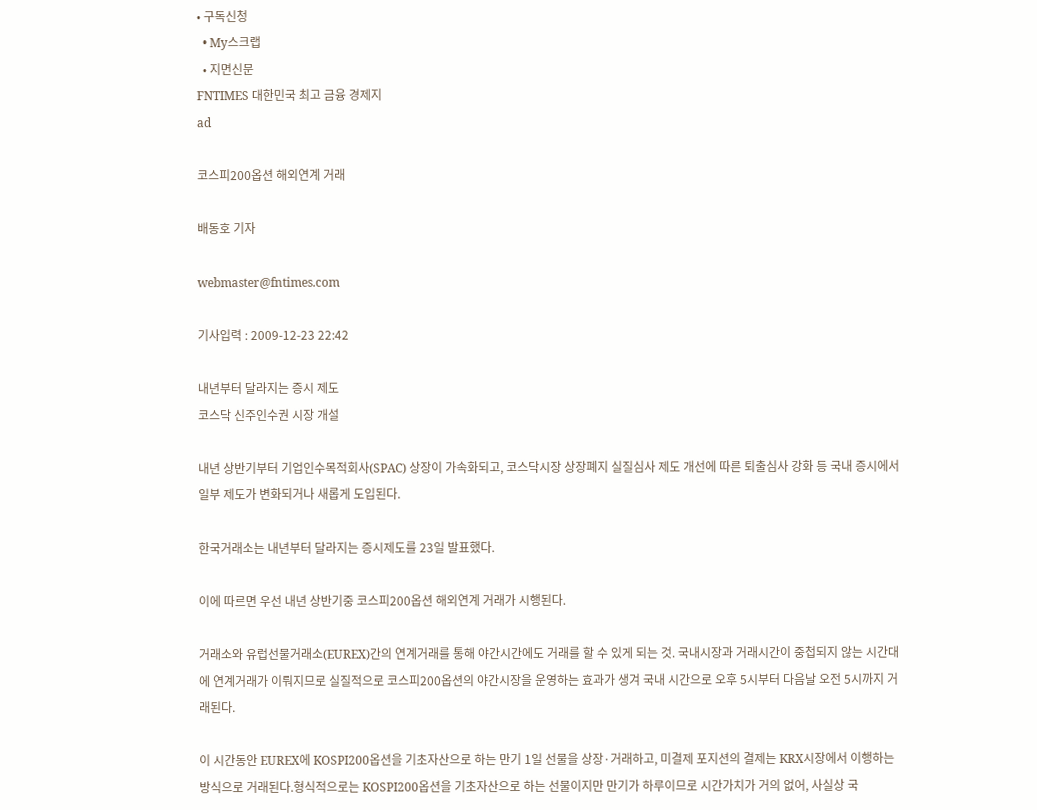• 구독신청
  • My스크랩
  • 지면신문
FNTIMES 대한민국 최고 금융 경제지
ad

코스피200옵션 해외연계 거래

배동호 기자

webmaster@fntimes.com

기사입력 : 2009-12-23 22:42

내년부터 달라지는 증시 제도
코스닥 신주인수권 시장 개설

내년 상반기부터 기업인수목적회사(SPAC) 상장이 가속화되고, 코스닥시장 상장폐지 실질심사 제도 개선에 따른 퇴출심사 강화 등 국내 증시에서 일부 제도가 변화되거나 새롭게 도입된다.

한국거래소는 내년부터 달라지는 증시제도를 23일 발표했다.

이에 따르면 우선 내년 상반기중 코스피200옵션 해외연계 거래가 시행된다.

거래소와 유럽선물거래소(EUREX)간의 연계거래를 통해 야간시간에도 거래를 할 수 있게 되는 것. 국내시장과 거래시간이 중첩되지 않는 시간대에 연계거래가 이뤄지므로 실질적으로 코스피200옵션의 야간시장을 운영하는 효과가 생겨 국내 시간으로 오후 5시부터 다음날 오전 5시까지 거래된다.

이 시간동안 EUREX에 KOSPI200옵션을 기초자산으로 하는 만기 1일 선물을 상장·거래하고, 미결제 포지션의 결제는 KRX시장에서 이행하는 방식으로 거래된다.형식적으로는 KOSPI200옵션을 기초자산으로 하는 선물이지만 만기가 하루이므로 시간가치가 거의 없어, 사실상 국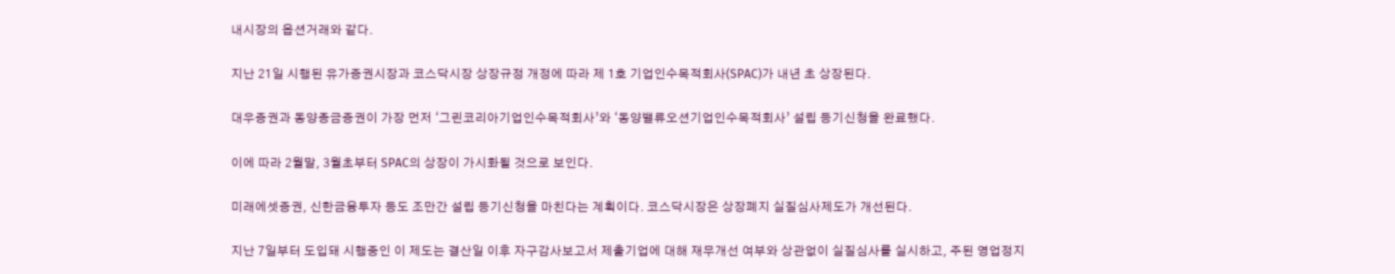내시장의 옵션거래와 같다.

지난 21일 시행된 유가증권시장과 코스닥시장 상장규정 개정에 따라 제 1호 기업인수목적회사(SPAC)가 내년 초 상장된다.

대우증권과 동양종금증권이 가장 먼저 ‘그린코리아기업인수목적회사’와 ‘동양밸류오션기업인수목적회사’ 설립 등기신청을 완료했다.

이에 따라 2월말, 3월초부터 SPAC의 상장이 가시화될 것으로 보인다.

미래에셋증권, 신한금융투자 등도 조만간 설립 등기신청을 마친다는 계획이다. 코스닥시장은 상장폐지 실질심사제도가 개선된다.

지난 7일부터 도입돼 시행중인 이 제도는 결산일 이후 자구감사보고서 제출기업에 대해 재무개선 여부와 상관없이 실질심사를 실시하고, 주된 영업정지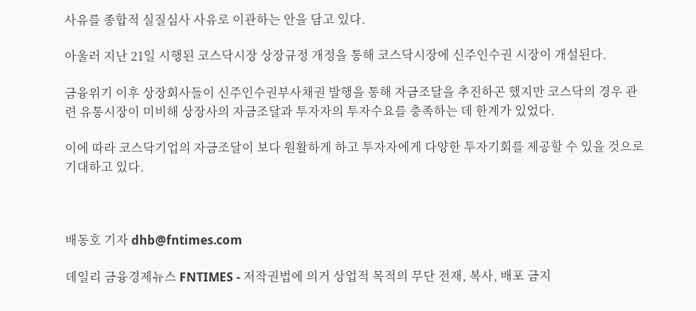사유를 종합적 실질심사 사유로 이관하는 안을 담고 있다.

아울러 지난 21일 시행된 코스닥시장 상장규정 개정을 통해 코스닥시장에 신주인수권 시장이 개설된다.

금융위기 이후 상장회사들이 신주인수권부사채권 발행을 통해 자금조달을 추진하곤 했지만 코스닥의 경우 관련 유통시장이 미비해 상장사의 자금조달과 투자자의 투자수요를 충족하는 데 한계가 있었다.

이에 따라 코스닥기업의 자금조달이 보다 원활하게 하고 투자자에게 다양한 투자기회를 제공할 수 있을 것으로 기대하고 있다.



배동호 기자 dhb@fntimes.com

데일리 금융경제뉴스 FNTIMES - 저작권법에 의거 상업적 목적의 무단 전재, 복사, 배포 금지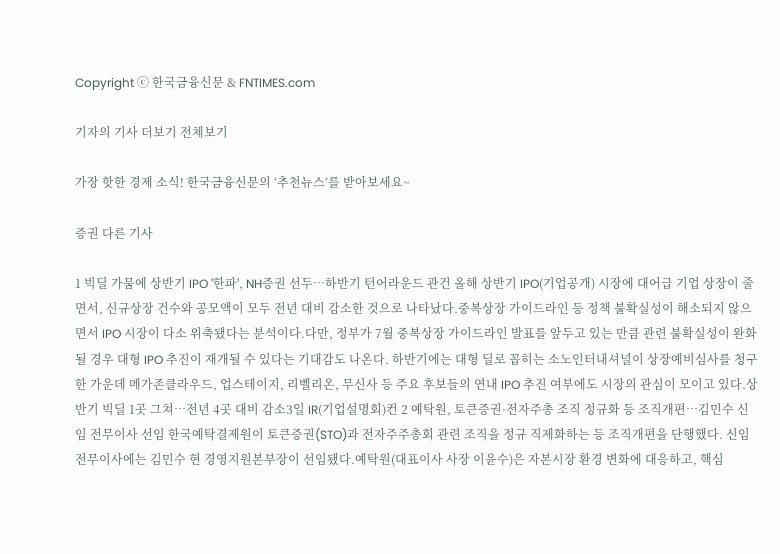Copyright ⓒ 한국금융신문 & FNTIMES.com

기자의 기사 더보기 전체보기

가장 핫한 경제 소식! 한국금융신문의 ‘추천뉴스’를 받아보세요~

증권 다른 기사

1 빅딜 가뭄에 상반기 IPO '한파', NH증권 선두…하반기 턴어라운드 관건 올해 상반기 IPO(기업공개) 시장에 대어급 기업 상장이 줄면서, 신규상장 건수와 공모액이 모두 전년 대비 감소한 것으로 나타났다.중복상장 가이드라인 등 정책 불확실성이 해소되지 않으면서 IPO 시장이 다소 위축됐다는 분석이다.다만, 정부가 7월 중복상장 가이드라인 발표를 앞두고 있는 만큼 관련 불확실성이 완화될 경우 대형 IPO 추진이 재개될 수 있다는 기대감도 나온다. 하반기에는 대형 딜로 꼽히는 소노인터내셔널이 상장예비심사를 청구한 가운데 메가존클라우드, 업스테이지, 리벨리온, 무신사 등 주요 후보들의 연내 IPO 추진 여부에도 시장의 관심이 모이고 있다.상반기 빅딜 1곳 그쳐…전년 4곳 대비 감소3일 IR(기업설명회)컨 2 예탁원, 토큰증권·전자주총 조직 정규화 등 조직개편…김민수 신임 전무이사 선임 한국예탁결제원이 토큰증권(STO)과 전자주주총회 관련 조직을 정규 직제화하는 등 조직개편을 단행했다. 신임 전무이사에는 김민수 현 경영지원본부장이 선임됐다.예탁원(대표이사 사장 이윤수)은 자본시장 환경 변화에 대응하고, 핵심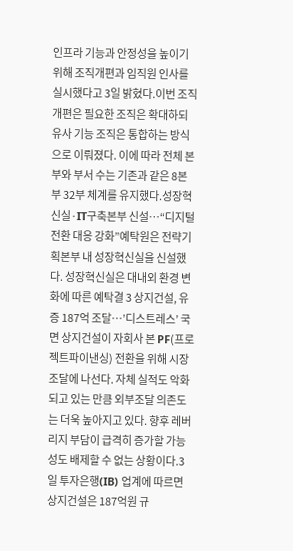인프라 기능과 안정성을 높이기 위해 조직개편과 임직원 인사를 실시했다고 3일 밝혔다.이번 조직개편은 필요한 조직은 확대하되 유사 기능 조직은 통합하는 방식으로 이뤄졌다. 이에 따라 전체 본부와 부서 수는 기존과 같은 8본부 32부 체계를 유지했다.성장혁신실·IT구축본부 신설…“디지털 전환 대응 강화”예탁원은 전략기획본부 내 성장혁신실을 신설했다. 성장혁신실은 대내외 환경 변화에 따른 예탁결 3 상지건설, 유증 187억 조달…’디스트레스’ 국면 상지건설이 자회사 본 PF(프로젝트파이낸싱) 전환을 위해 시장조달에 나선다. 자체 실적도 악화되고 있는 만큼 외부조달 의존도는 더욱 높아지고 있다. 향후 레버리지 부담이 급격히 증가할 가능성도 배제할 수 없는 상황이다.3일 투자은행(IB) 업계에 따르면 상지건설은 187억원 규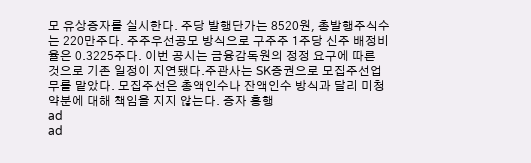모 유상증자를 실시한다. 주당 발행단가는 8520원, 총발행주식수는 220만주다. 주주우선공모 방식으로 구주주 1주당 신주 배정비율은 0.3225주다. 이번 공시는 금융감독원의 정정 요구에 따른 것으로 기존 일정이 지연됐다.주관사는 SK증권으로 모집주선업무를 맡았다. 모집주선은 총액인수나 잔액인수 방식과 달리 미청약분에 대해 책임을 지지 않는다. 증자 흥행
ad
ad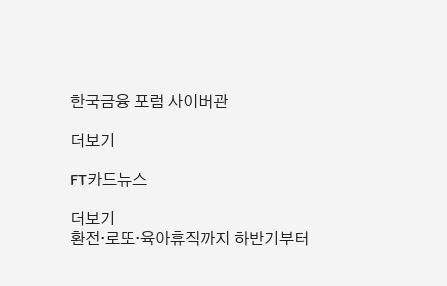한국금융 포럼 사이버관

더보기

FT카드뉴스

더보기
환전·로또·육아휴직까지 하반기부터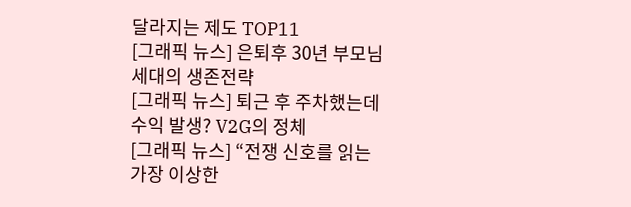달라지는 제도 TOP11
[그래픽 뉴스] 은퇴후 30년 부모님 세대의 생존전략
[그래픽 뉴스] 퇴근 후 주차했는데 수익 발생? V2G의 정체
[그래픽 뉴스] “전쟁 신호를 읽는 가장 이상한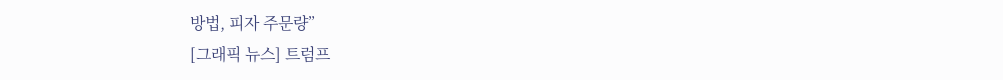방법, 피자 주문량”
[그래픽 뉴스] 트럼프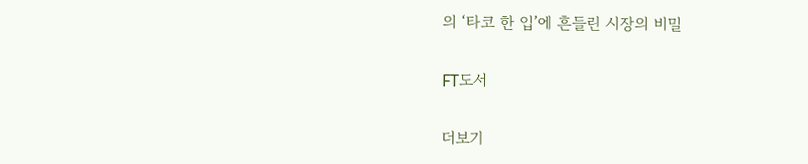의 ‘타코 한 입’에 흔들린 시장의 비밀

FT도서

더보기